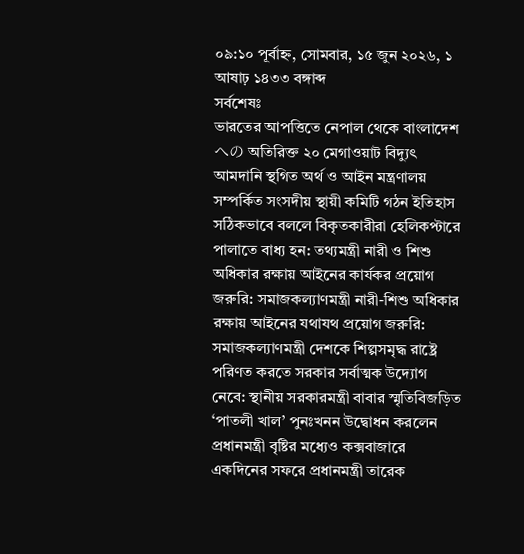০৯:১০ পূর্বাহ্ন, সোমবার, ১৫ জুন ২০২৬, ১ আষাঢ় ১৪৩৩ বঙ্গাব্দ
সর্বশেষঃ
ভারতের আপত্তিতে নেপাল থেকে বাংলাদেশへの অতিরিক্ত ২০ মেগাওয়াট বিদ্যুৎ আমদানি স্থগিত অর্থ ও আইন মন্ত্রণালয় সম্পর্কিত সংসদীয় স্থায়ী কমিটি গঠন ইতিহাস সঠিকভাবে বললে বিকৃতকারীরা হেলিকপ্টারে পালাতে বাধ্য হন: তথ্যমন্ত্রী নারী ও শিশু অধিকার রক্ষায় আইনের কার্যকর প্রয়োগ জরুরি: সমাজকল্যাণমন্ত্রী নারী-শিশু অধিকার রক্ষায় আইনের যথাযথ প্রয়োগ জরুরি: সমাজকল্যাণমন্ত্রী দেশকে শিল্পসমৃদ্ধ রাষ্ট্রে পরিণত করতে সরকার সর্বাত্মক উদ্যোগ নেবে: স্থানীয় সরকারমন্ত্রী বাবার স্মৃতিবিজড়িত ‘পাতলী খাল’ পুনঃখনন উদ্বোধন করলেন প্রধানমন্ত্রী বৃষ্টির মধ্যেও কক্সবাজারে একদিনের সফরে প্রধানমন্ত্রী তারেক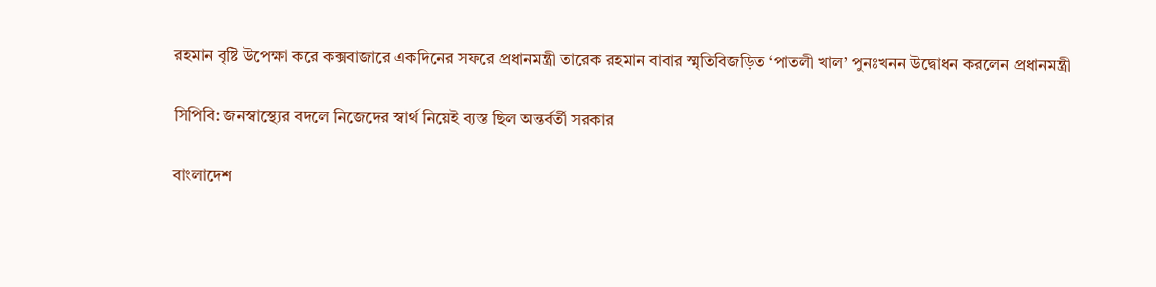রহমান বৃষ্টি উপেক্ষা করে কক্সবাজারে একদিনের সফরে প্রধানমন্ত্রী তারেক রহমান বাবার স্মৃতিবিজড়িত ‘পাতলী খাল’ পুনঃখনন উদ্বোধন করলেন প্রধানমন্ত্রী

সিপিবি: জনস্বাস্থ্যের বদলে নিজেদের স্বার্থ নিয়েই ব্যস্ত ছিল অন্তর্বর্তী সরকার

বাংলাদেশ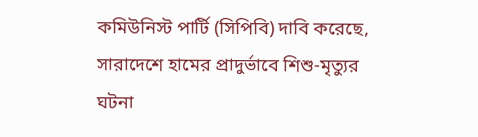কমিউনিস্ট পার্টি (সিপিবি) দাবি করেছে, সারাদেশে হামের প্রাদুর্ভাবে শিশু-মৃত্যুর ঘটনা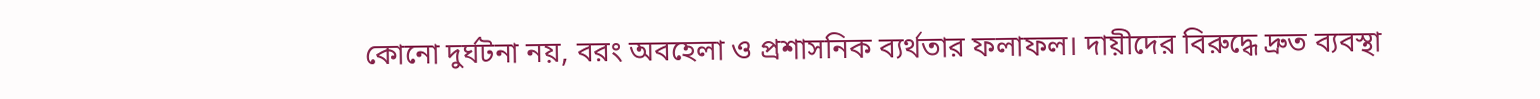কোনো দুর্ঘটনা নয়, বরং অবহেলা ও প্রশাসনিক ব্যর্থতার ফলাফল। দায়ীদের বিরুদ্ধে দ্রুত ব্যবস্থা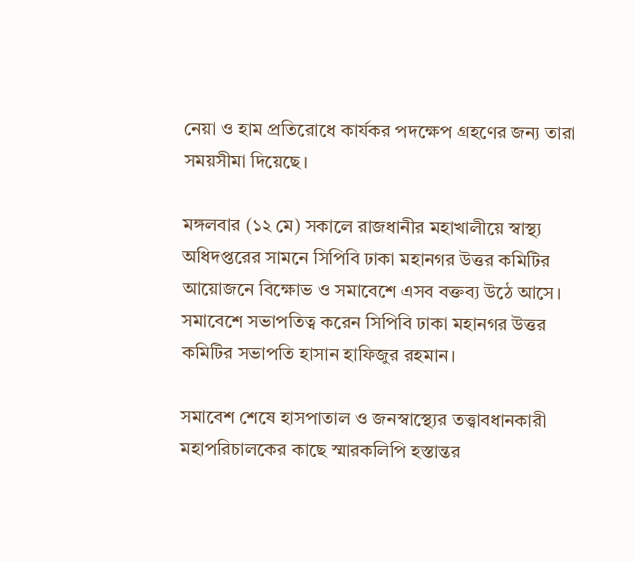নেয়া ও হাম প্রতিরোধে কার্যকর পদক্ষেপ গ্রহণের জন্য তারা সময়সীমা দিয়েছে।

মঙ্গলবার (১২ মে) সকালে রাজধানীর মহাখালীয়ে স্বাস্থ্য অধিদপ্তরের সামনে সিপিবি ঢাকা মহানগর উত্তর কমিটির আয়োজনে বিক্ষোভ ও সমাবেশে এসব বক্তব্য উঠে আসে। সমাবেশে সভাপতিত্ব করেন সিপিবি ঢাকা মহানগর উত্তর কমিটির সভাপতি হাসান হাফিজুর রহমান।

সমাবেশ শেষে হাসপাতাল ও জনস্বাস্থ্যের তত্ত্বাবধানকারী মহাপরিচালকের কাছে স্মারকলিপি হস্তান্তর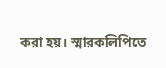করা হয়। স্মারকলিপিতে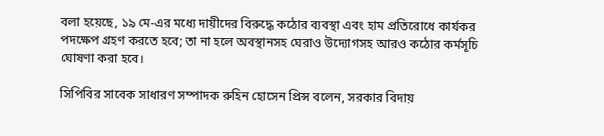বলা হয়েছে, ১৯ মে-এর মধ্যে দায়ীদের বিরুদ্ধে কঠোর ব্যবস্থা এবং হাম প্রতিরোধে কার্যকর পদক্ষেপ গ্রহণ করতে হবে; তা না হলে অবস্থানসহ ঘেরাও উদ্যোগসহ আরও কঠোর কর্মসূচি ঘোষণা করা হবে।

সিপিবির সাবেক সাধারণ সম্পাদক রুহিন হোসেন প্রিন্স বলেন, সরকার বিদায়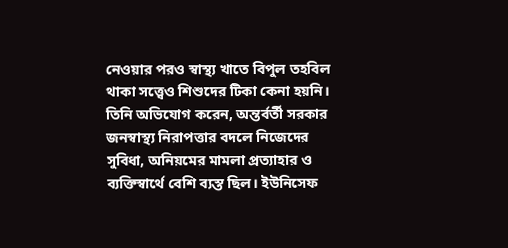নেওয়ার পরও স্বাস্থ্য খাতে বিপুল তহবিল থাকা সত্ত্বেও শিশুদের টিকা কেনা হয়নি। তিনি অভিযোগ করেন, অন্তর্বর্তী সরকার জনস্বাস্থ্য নিরাপত্তার বদলে নিজেদের সুবিধা, অনিয়মের মামলা প্রত্যাহার ও ব্যক্তিস্বার্থে বেশি ব্যস্ত ছিল। ইউনিসেফ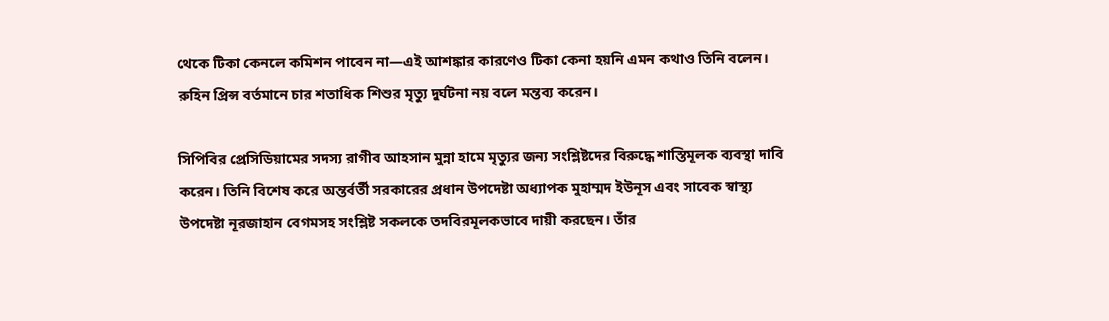থেকে টিকা কেনলে কমিশন পাবেন না—এই আশঙ্কার কারণেও টিকা কেনা হয়নি এমন কথাও তিনি বলেন। রুহিন প্রিন্স বর্তমানে চার শতাধিক শিশুর মৃত্যু দুর্ঘটনা নয় বলে মন্তব্য করেন।

সিপিবির প্রেসিডিয়ামের সদস্য রাগীব আহসান মুন্না হামে মৃত্যুর জন্য সংশ্লিষ্টদের বিরুদ্ধে শাস্তিমূলক ব্যবস্থা দাবি করেন। তিনি বিশেষ করে অন্তর্বর্তী সরকারের প্রধান উপদেষ্টা অধ্যাপক মুহাম্মদ ইউনূস এবং সাবেক স্বাস্থ্য উপদেষ্টা নূরজাহান বেগমসহ সংশ্লিষ্ট সকলকে তদবিরমূলকভাবে দায়ী করছেন। তাঁর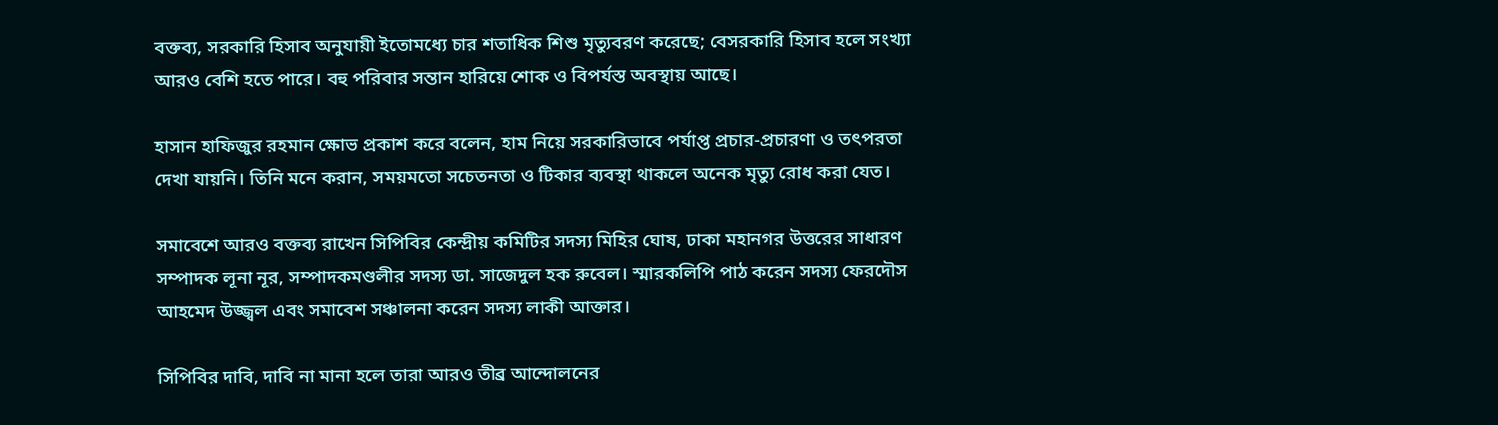বক্তব্য, সরকারি হিসাব অনুযায়ী ইতোমধ্যে চার শতাধিক শিশু মৃত্যুবরণ করেছে; বেসরকারি হিসাব হলে সংখ্যা আরও বেশি হতে পারে। বহু পরিবার সন্তান হারিয়ে শোক ও বিপর্যস্ত অবস্থায় আছে।

হাসান হাফিজুর রহমান ক্ষোভ প্রকাশ করে বলেন, হাম নিয়ে সরকারিভাবে পর্যাপ্ত প্রচার-প্রচারণা ও তৎপরতা দেখা যায়নি। তিনি মনে করান, সময়মতো সচেতনতা ও টিকার ব্যবস্থা থাকলে অনেক মৃত্যু রোধ করা যেত।

সমাবেশে আরও বক্তব্য রাখেন সিপিবির কেন্দ্রীয় কমিটির সদস্য মিহির ঘোষ, ঢাকা মহানগর উত্তরের সাধারণ সম্পাদক লূনা নূর, সম্পাদকমণ্ডলীর সদস্য ডা. সাজেদুল হক রুবেল। স্মারকলিপি পাঠ করেন সদস্য ফেরদৌস আহমেদ উজ্জ্বল এবং সমাবেশ সঞ্চালনা করেন সদস্য লাকী আক্তার।

সিপিবির দাবি, দাবি না মানা হলে তারা আরও তীব্র আন্দোলনের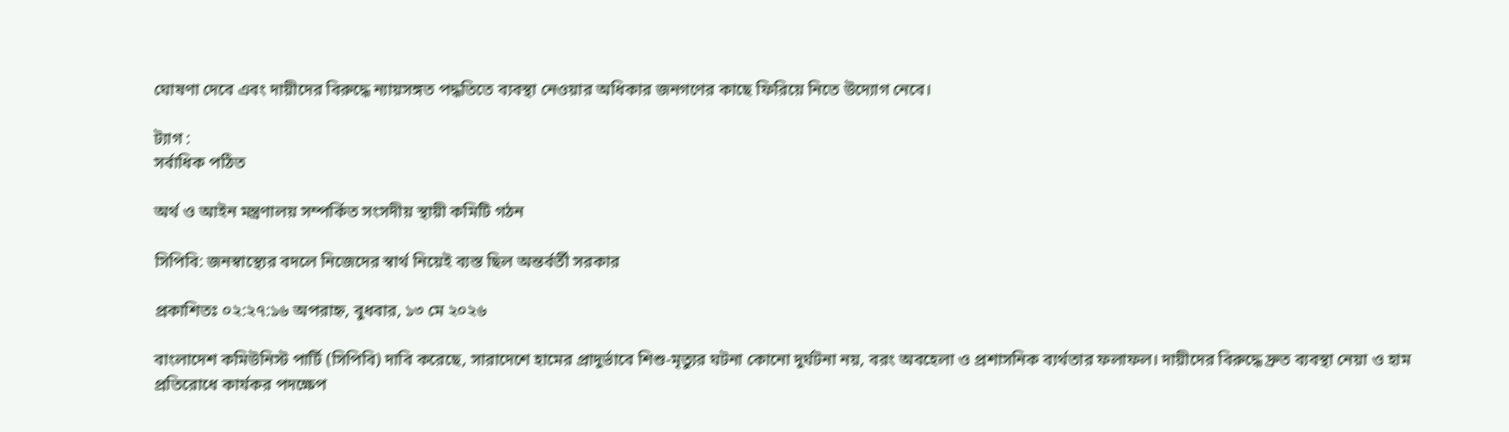ঘোষণা দেবে এবং দায়ীদের বিরুদ্ধে ন্যায়সঙ্গত পদ্ধতিতে ব্যবস্থা নেওয়ার অধিকার জনগণের কাছে ফিরিয়ে নিতে উদ্যোগ নেবে।

ট্যাগ :
সর্বাধিক পঠিত

অর্থ ও আইন মন্ত্রণালয় সম্পর্কিত সংসদীয় স্থায়ী কমিটি গঠন

সিপিবি: জনস্বাস্থ্যের বদলে নিজেদের স্বার্থ নিয়েই ব্যস্ত ছিল অন্তর্বর্তী সরকার

প্রকাশিতঃ ০২:২৭:১৬ অপরাহ্ন, বুধবার, ১৩ মে ২০২৬

বাংলাদেশ কমিউনিস্ট পার্টি (সিপিবি) দাবি করেছে, সারাদেশে হামের প্রাদুর্ভাবে শিশু-মৃত্যুর ঘটনা কোনো দুর্ঘটনা নয়, বরং অবহেলা ও প্রশাসনিক ব্যর্থতার ফলাফল। দায়ীদের বিরুদ্ধে দ্রুত ব্যবস্থা নেয়া ও হাম প্রতিরোধে কার্যকর পদক্ষেপ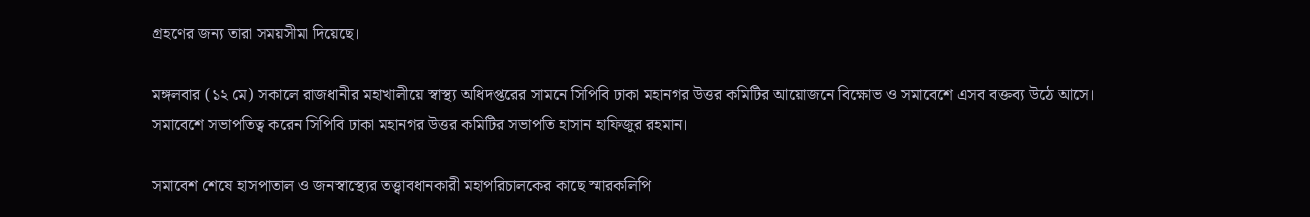গ্রহণের জন্য তারা সময়সীমা দিয়েছে।

মঙ্গলবার (১২ মে) সকালে রাজধানীর মহাখালীয়ে স্বাস্থ্য অধিদপ্তরের সামনে সিপিবি ঢাকা মহানগর উত্তর কমিটির আয়োজনে বিক্ষোভ ও সমাবেশে এসব বক্তব্য উঠে আসে। সমাবেশে সভাপতিত্ব করেন সিপিবি ঢাকা মহানগর উত্তর কমিটির সভাপতি হাসান হাফিজুর রহমান।

সমাবেশ শেষে হাসপাতাল ও জনস্বাস্থ্যের তত্ত্বাবধানকারী মহাপরিচালকের কাছে স্মারকলিপি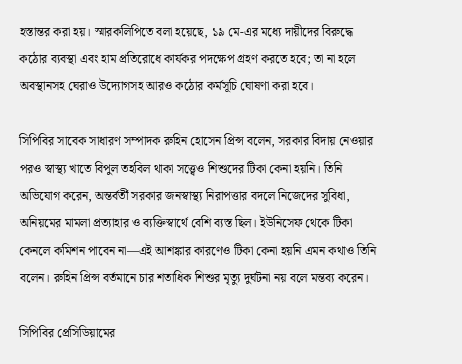হস্তান্তর করা হয়। স্মারকলিপিতে বলা হয়েছে, ১৯ মে-এর মধ্যে দায়ীদের বিরুদ্ধে কঠোর ব্যবস্থা এবং হাম প্রতিরোধে কার্যকর পদক্ষেপ গ্রহণ করতে হবে; তা না হলে অবস্থানসহ ঘেরাও উদ্যোগসহ আরও কঠোর কর্মসূচি ঘোষণা করা হবে।

সিপিবির সাবেক সাধারণ সম্পাদক রুহিন হোসেন প্রিন্স বলেন, সরকার বিদায় নেওয়ার পরও স্বাস্থ্য খাতে বিপুল তহবিল থাকা সত্ত্বেও শিশুদের টিকা কেনা হয়নি। তিনি অভিযোগ করেন, অন্তর্বর্তী সরকার জনস্বাস্থ্য নিরাপত্তার বদলে নিজেদের সুবিধা, অনিয়মের মামলা প্রত্যাহার ও ব্যক্তিস্বার্থে বেশি ব্যস্ত ছিল। ইউনিসেফ থেকে টিকা কেনলে কমিশন পাবেন না—এই আশঙ্কার কারণেও টিকা কেনা হয়নি এমন কথাও তিনি বলেন। রুহিন প্রিন্স বর্তমানে চার শতাধিক শিশুর মৃত্যু দুর্ঘটনা নয় বলে মন্তব্য করেন।

সিপিবির প্রেসিডিয়ামের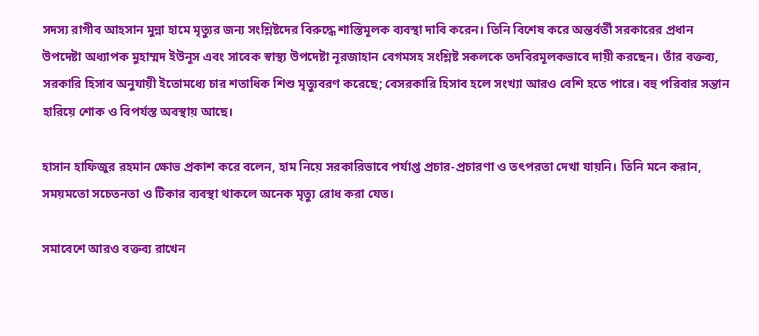সদস্য রাগীব আহসান মুন্না হামে মৃত্যুর জন্য সংশ্লিষ্টদের বিরুদ্ধে শাস্তিমূলক ব্যবস্থা দাবি করেন। তিনি বিশেষ করে অন্তর্বর্তী সরকারের প্রধান উপদেষ্টা অধ্যাপক মুহাম্মদ ইউনূস এবং সাবেক স্বাস্থ্য উপদেষ্টা নূরজাহান বেগমসহ সংশ্লিষ্ট সকলকে তদবিরমূলকভাবে দায়ী করছেন। তাঁর বক্তব্য, সরকারি হিসাব অনুযায়ী ইতোমধ্যে চার শতাধিক শিশু মৃত্যুবরণ করেছে; বেসরকারি হিসাব হলে সংখ্যা আরও বেশি হতে পারে। বহু পরিবার সন্তান হারিয়ে শোক ও বিপর্যস্ত অবস্থায় আছে।

হাসান হাফিজুর রহমান ক্ষোভ প্রকাশ করে বলেন, হাম নিয়ে সরকারিভাবে পর্যাপ্ত প্রচার-প্রচারণা ও তৎপরতা দেখা যায়নি। তিনি মনে করান, সময়মতো সচেতনতা ও টিকার ব্যবস্থা থাকলে অনেক মৃত্যু রোধ করা যেত।

সমাবেশে আরও বক্তব্য রাখেন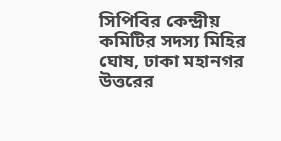সিপিবির কেন্দ্রীয় কমিটির সদস্য মিহির ঘোষ, ঢাকা মহানগর উত্তরের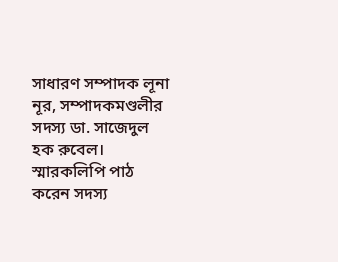সাধারণ সম্পাদক লূনা নূর, সম্পাদকমণ্ডলীর সদস্য ডা. সাজেদুল হক রুবেল। স্মারকলিপি পাঠ করেন সদস্য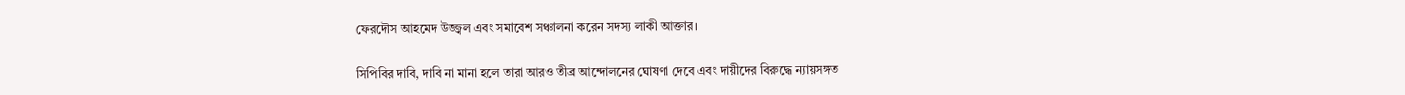ফেরদৌস আহমেদ উজ্জ্বল এবং সমাবেশ সঞ্চালনা করেন সদস্য লাকী আক্তার।

সিপিবির দাবি, দাবি না মানা হলে তারা আরও তীব্র আন্দোলনের ঘোষণা দেবে এবং দায়ীদের বিরুদ্ধে ন্যায়সঙ্গত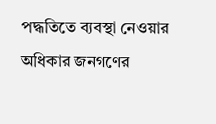পদ্ধতিতে ব্যবস্থা নেওয়ার অধিকার জনগণের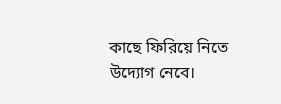কাছে ফিরিয়ে নিতে উদ্যোগ নেবে।